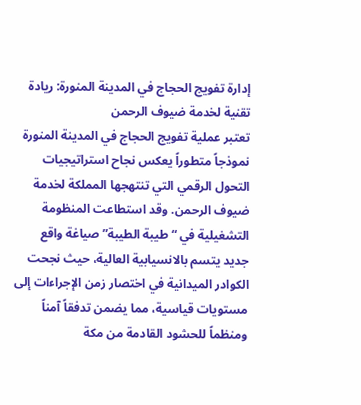إدارة تفويج الحجاج في المدينة المنورة: ريادة تقنية لخدمة ضيوف الرحمن
تعتبر عملية تفويج الحجاج في المدينة المنورة نموذجاً متطوراً يعكس نجاح استراتيجيات التحول الرقمي التي تنتهجها المملكة لخدمة ضيوف الرحمن. وقد استطاعت المنظومة التشغيلية في “طيبة الطيبة” صياغة واقع جديد يتسم بالانسيابية العالية، حيث نجحت الكوادر الميدانية في اختصار زمن الإجراءات إلى مستويات قياسية، مما يضمن تدفقاً آمناً ومنظماً للحشود القادمة من مكة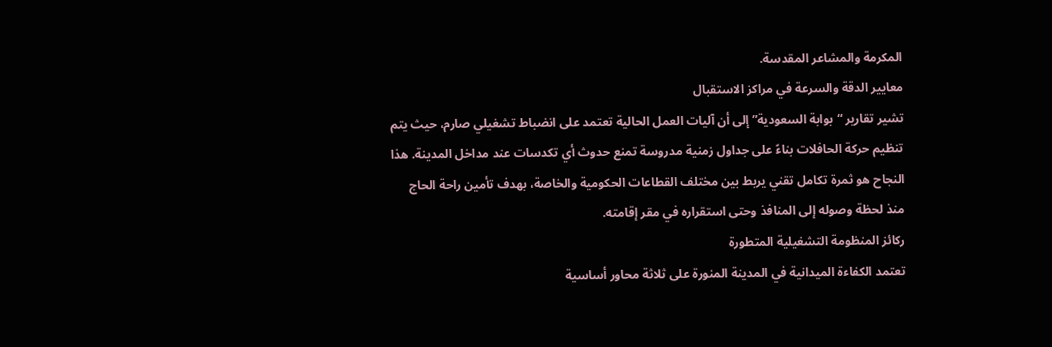المكرمة والمشاعر المقدسة.
معايير الدقة والسرعة في مراكز الاستقبال
تشير تقارير “بوابة السعودية” إلى أن آليات العمل الحالية تعتمد على انضباط تشغيلي صارم، حيث يتم تنظيم حركة الحافلات بناءً على جداول زمنية مدروسة تمنع حدوث أي تكدسات عند مداخل المدينة. هذا النجاح هو ثمرة تكامل تقني يربط بين مختلف القطاعات الحكومية والخاصة، بهدف تأمين راحة الحاج منذ لحظة وصوله إلى المنافذ وحتى استقراره في مقر إقامته.
ركائز المنظومة التشغيلية المتطورة
تعتمد الكفاءة الميدانية في المدينة المنورة على ثلاثة محاور أساسية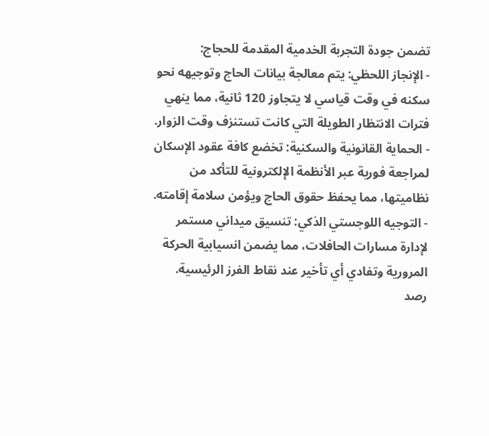تضمن جودة التجربة الخدمية المقدمة للحجاج:
- الإنجاز اللحظي: يتم معالجة بيانات الحاج وتوجيهه نحو سكنه في وقت قياسي لا يتجاوز 120 ثانية، مما ينهي فترات الانتظار الطويلة التي كانت تستنزف وقت الزوار.
- الحماية القانونية والسكنية: تخضع كافة عقود الإسكان لمراجعة فورية عبر الأنظمة الإلكترونية للتأكد من نظاميتها، مما يحفظ حقوق الحاج ويؤمن سلامة إقامته.
- التوجيه اللوجستي الذكي: تنسيق ميداني مستمر لإدارة مسارات الحافلات، مما يضمن انسيابية الحركة المرورية وتفادي أي تأخير عند نقاط الفرز الرئيسية.
رصد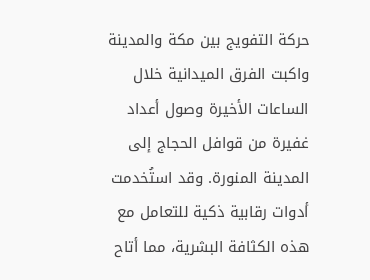حركة التفويج بين مكة والمدينة
واكبت الفرق الميدانية خلال الساعات الأخيرة وصول أعداد غفيرة من قوافل الحجاج إلى المدينة المنورة. وقد استُخدمت أدوات رقابية ذكية للتعامل مع هذه الكثافة البشرية، مما أتاح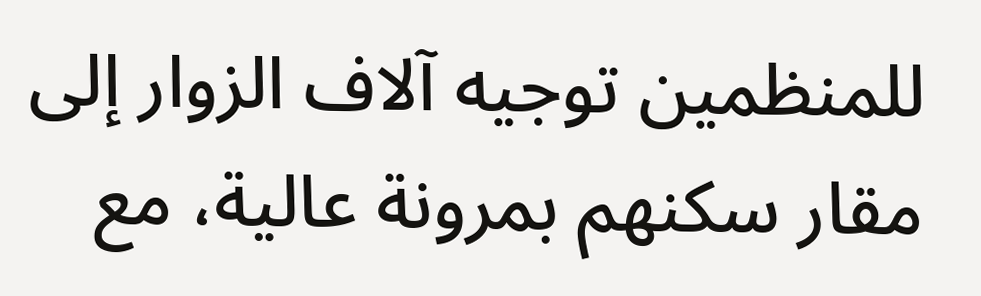للمنظمين توجيه آلاف الزوار إلى مقار سكنهم بمرونة عالية، مع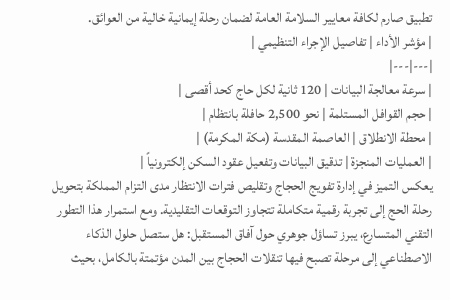تطبيق صارم لكافة معايير السلامة العامة لضمان رحلة إيمانية خالية من العوائق.
| مؤشر الأداء | تفاصيل الإجراء التنظيمي |
|---|---|
| سرعة معالجة البيانات | 120 ثانية لكل حاج كحد أقصى |
| حجم القوافل المستلمة | نحو 2,500 حافلة بانتظام |
| محطة الانطلاق | العاصمة المقدسة (مكة المكرمة) |
| العمليات المنجزة | تدقيق البيانات وتفعيل عقود السكن إلكترونياً |
يعكس التميز في إدارة تفويج الحجاج وتقليص فترات الانتظار مدى التزام المملكة بتحويل رحلة الحج إلى تجربة رقمية متكاملة تتجاوز التوقعات التقليدية. ومع استمرار هذا التطور التقني المتسارع، يبرز تساؤل جوهري حول آفاق المستقبل: هل ستصل حلول الذكاء الاصطناعي إلى مرحلة تصبح فيها تنقلات الحجاج بين المدن مؤتمتة بالكامل، بحيث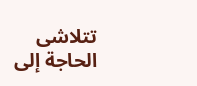تتلاشى الحاجة إلى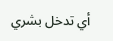أي تدخل بشري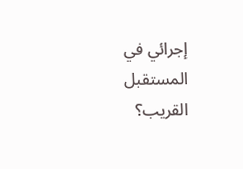إجرائي في المستقبل القريب؟